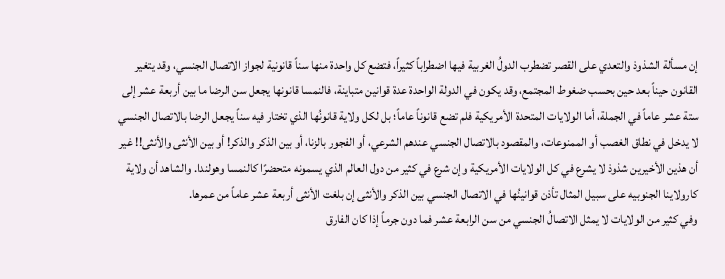إن مسألة الشذوذ والتعدي على القصر تضطرب الدولُ الغربية فيها اضطراباً كثيراً، فتضع كل واحدة منها سناً قانونية لجواز الاتصال الجنسي، وقد يتغير القانون حيناً بعد حين بحسب ضغوط المجتمع، وقد يكون في الدولة الواحدة عدة قوانين متباينة، فالنمسا قانونها يجعل سن الرضا ما بين أربعة عشر إلى ستة عشر عاماً في الجملة، أما الولايات المتحدة الأمريكية فلم تضع قانوناً عاماً؛ بل لكل ولاية قانونُها الذي تختار فيه سناً يجعل الرضا بالاتصال الجنسي لا يدخل في نطاق الغصب أو الممنوعات، والمقصود بالاتصال الجنسي عندهم الشرعي، أو الفجور بالزنا، أو بين الذكر والذكر! أو بين الأنثى والأنثى!! غير أن هذين الأخيرين شذوذ لا يشرع في كل الولايات الأمريكية وإن شرع في كثير من دول العالم الذي يسمونه متحضرًا كالنمسا وهولندا. والشاهد أن ولاية كارولاينا الجنوبيه على سبيل المثال تأذن قوانينُها في الاتصال الجنسي بين الذكر والأنثى إن بلغت الأنثى أربعة عشر عاماً من عمرها.
وفي كثير من الولايات لا يمثل الاتصالُ الجنسي من سن الرابعة عشر فما دون جرماً إذا كان الفارق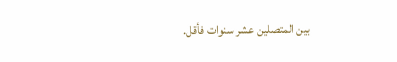بين المتصلين عشر سنوات فأقل.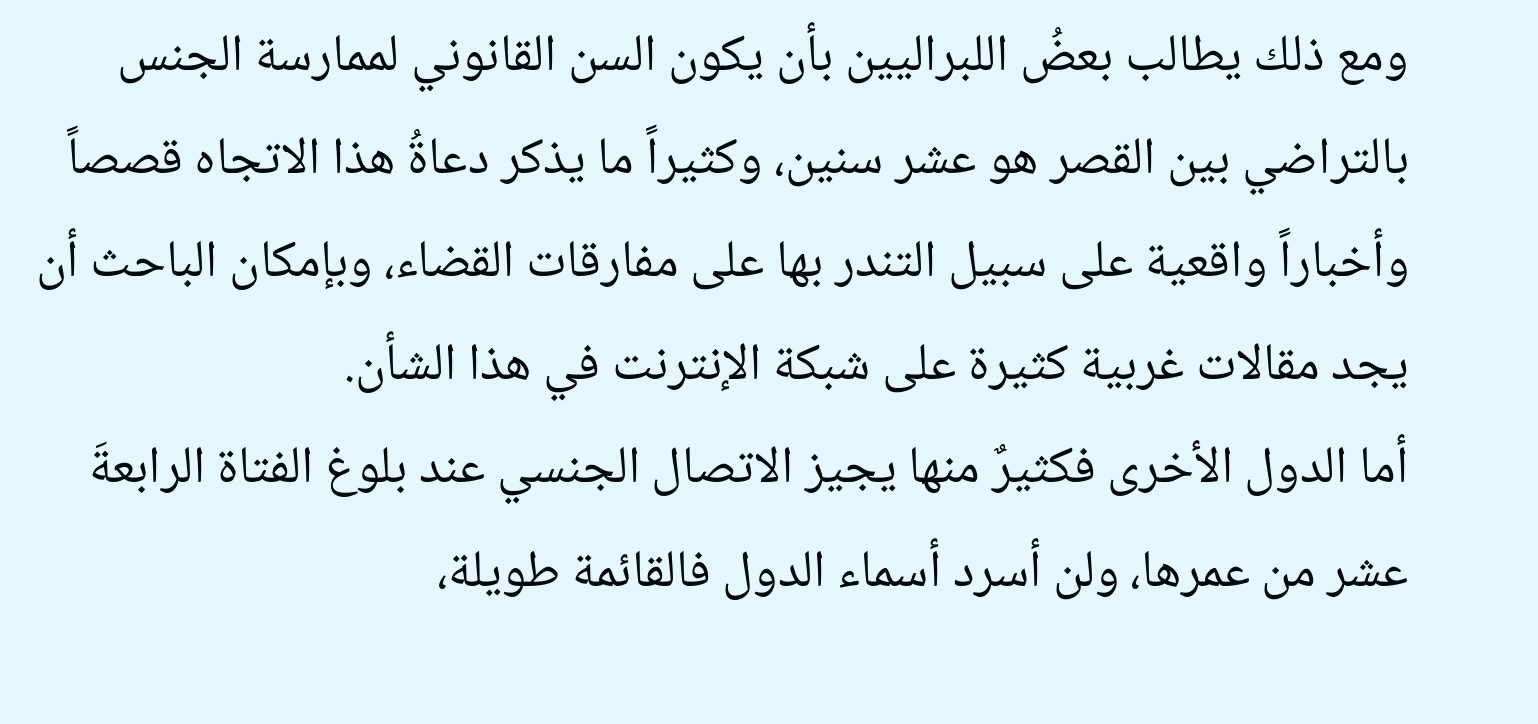ومع ذلك يطالب بعضُ اللبراليين بأن يكون السن القانوني لممارسة الجنس بالتراضي بين القصر هو عشر سنين، وكثيراً ما يذكر دعاةُ هذا الاتجاه قصصاً وأخباراً واقعية على سبيل التندر بها على مفارقات القضاء، وبإمكان الباحث أن يجد مقالات غربية كثيرة على شبكة الإنترنت في هذا الشأن.
أما الدول الأخرى فكثيرٌ منها يجيز الاتصال الجنسي عند بلوغ الفتاة الرابعةَ عشر من عمرها، ولن أسرد أسماء الدول فالقائمة طويلة،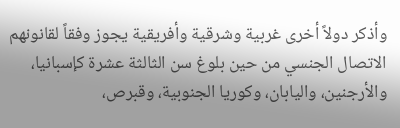وأذكر دولاً أخرى غربية وشرقية وأفريقية يجوز وفقاً لقانونهم الاتصال الجنسي من حين بلوغ سن الثالثة عشرة كإسبانيا، والأرجنين، واليابان، وكوريا الجنوبية، وقبرص،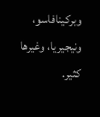وبركينافاسو، ونيجيريا، وغيرها كثير.